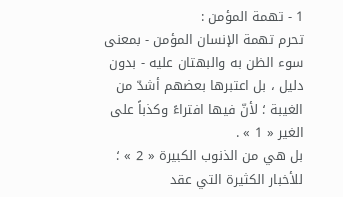1 - تهمة المؤمن :
تحرم تهمة الإنسان المؤمن - بمعنى سوء الظن به والبهتان عليه - بدون دليل ، بل اعتبرها بعضهم أشدّ من الغيبة ؛ لأنّ فيها افتراءً وكذباً على الغير « 1 » .
بل هي من الذنوب الكبيرة « 2 » ؛ للأخبار الكثيرة التي عقد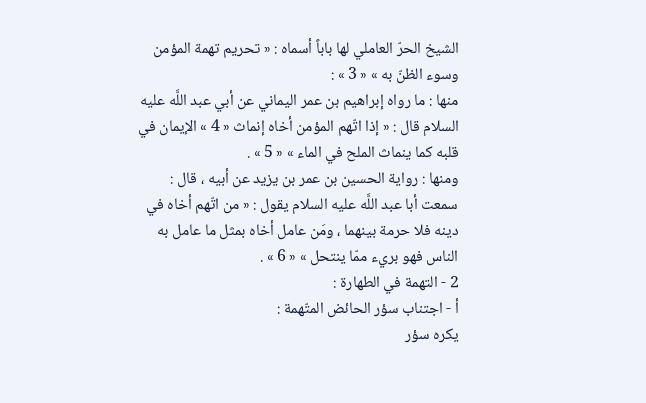الشيخ الحرّ العاملي لها باباً أسماه : « تحريم تهمة المؤمن وسوء الظنّ به » « 3 » :
منها : ما رواه إبراهيم بن عمر اليماني عن أبي عبد اللَّه عليه السلام قال : « إذا اتّهم المؤمن أخاه إنماث « 4 » الإيمان في قلبه كما ينماث الملح في الماء » « 5 » .
ومنها : رواية الحسين بن عمر بن يزيد عن أبيه ، قال : سمعت أبا عبد اللَّه عليه السلام يقول : « من اتّهم أخاه في دينه فلا حرمة بينهما ، ومَن عامل أخاه بمثل ما عامل به الناس فهو بريء ممّا ينتحل » « 6 » .
2 - التهمة في الطهارة :
أ - اجتناب سؤر الحائض المتّهمة :
يكره سؤر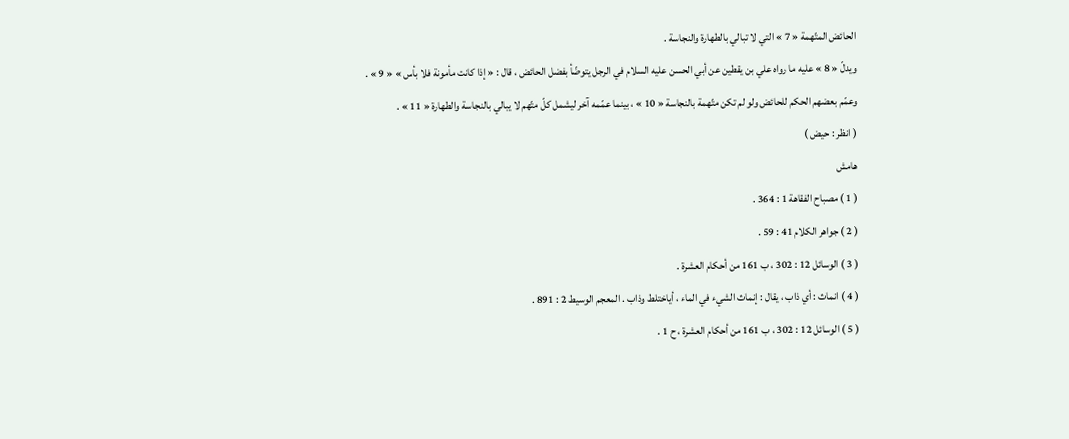الحائض المتّهمة « 7 » التي لا تبالي بالطهارة والنجاسة .
ويدلّ « 8 » عليه ما رواه علي بن يقطين عن أبي الحسن عليه السلام في الرجل يتوضّأ بفضل الحائض ، قال : « إذا كانت مأمونة فلا بأس » « 9 » .
وعمّم بعضهم الحكم للحائض ولو لم تكن متّهمة بالنجاسة « 10 » ، بينما عمّمه آخر ليشمل كلّ متّهم لا يبالي بالنجاسة والطهارة « 11 » .
( انظر : حيض )
هامش
( 1 ) مصباح الفقاهة 1 : 364 .
( 2 ) جواهر الكلام 41 : 59 .
( 3 ) الوسائل 12 : 302 ، ب 161 من أحكام العشرة .
( 4 ) انماث : أي ذاب ، يقال : إنماث الشيء في الماء ، أياختلط وذاب . المعجم الوسيط 2 : 891 .
( 5 ) الوسائل 12 : 302 ، ب 161 من أحكام العشرة ، ح 1 .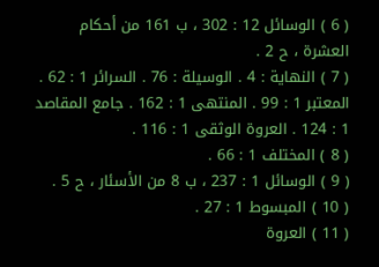( 6 ) الوسائل 12 : 302 ، ب 161 من أحكام العشرة ، ح 2 .
( 7 ) النهاية : 4 . الوسيلة : 76 . السرائر 1 : 62 . المعتبر 1 : 99 . المنتهى 1 : 162 . جامع المقاصد 1 : 124 . العروة الوثقى 1 : 116 .
( 8 ) المختلف 1 : 66 .
( 9 ) الوسائل 1 : 237 ، ب 8 من الأسئار ، ح 5 .
( 10 ) المبسوط 1 : 27 .
( 11 ) العروة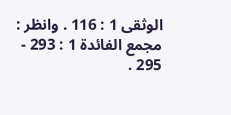الوثقى 1 : 116 . وانظر : مجمع الفائدة 1 : 293 - 295 .